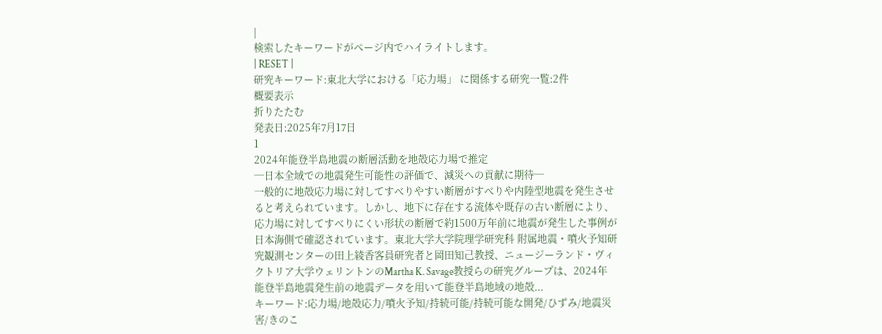|
検索したキーワードがページ内でハイライトします。
| RESET |
研究キーワード:東北大学における「応力場」 に関係する研究一覧:2件
概要表示
折りたたむ
発表日:2025年7月17日
1
2024年能登半島地震の断層活動を地殻応力場で推定
─日本全域での地震発生可能性の評価で、減災への貢献に期待─
一般的に地殻応力場に対してすべりやすい断層がすべりや内陸型地震を発生させると考えられています。しかし、地下に存在する流体や既存の古い断層により、応力場に対してすべりにくい形状の断層で約1500万年前に地震が発生した事例が日本海側で確認されています。東北大学大学院理学研究科 附属地震・噴火予知研究観測センターの田上綾香客員研究者と岡田知己教授、ニュージーランド・ヴィクトリア大学ウェリントンのMartha K. Savage教授らの研究グループは、2024年能登半島地震発生前の地震データを用いて能登半島地域の地殻...
キーワード:応力場/地殻応力/噴火予知/持続可能/持続可能な開発/ひずみ/地震災害/きのこ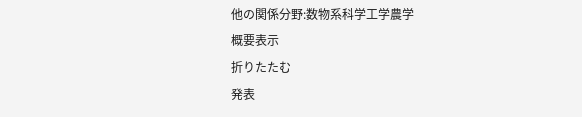他の関係分野:数物系科学工学農学
概要表示
折りたたむ
発表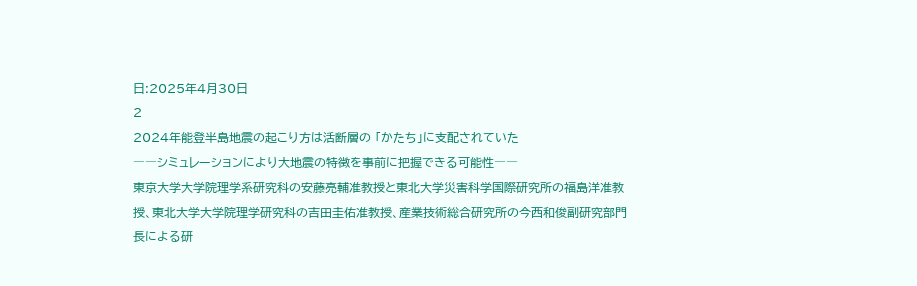日:2025年4月30日
2
2024年能登半島地震の起こり方は活断層の 「かたち」に支配されていた
――シミュレーションにより大地震の特徴を事前に把握できる可能性――
東京大学大学院理学系研究科の安藤亮輔准教授と東北大学災害科学国際研究所の福島洋准教授、東北大学大学院理学研究科の吉田圭佑准教授、産業技術総合研究所の今西和俊副研究部門長による研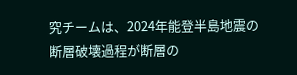究チームは、2024年能登半島地震の断層破壊過程が断層の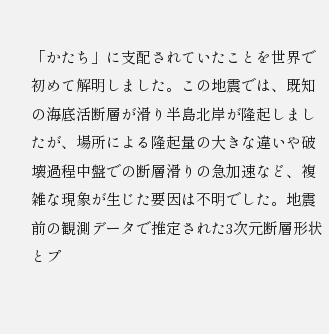「かたち」に支配されていたことを世界で初めて解明しました。この地震では、既知の海底活断層が滑り半島北岸が隆起しましたが、場所による隆起量の大きな違いや破壊過程中盤での断層滑りの急加速など、複雑な現象が生じた要因は不明でした。地震前の観測データで推定された3次元断層形状とプ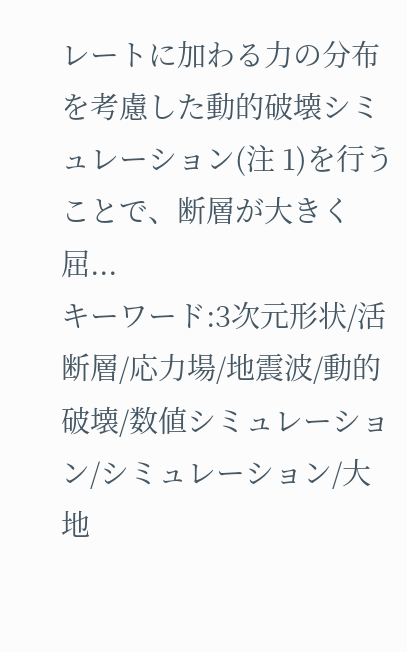レートに加わる力の分布を考慮した動的破壊シミュレーション(注 1)を行うことで、断層が大きく屈...
キーワード:3次元形状/活断層/応力場/地震波/動的破壊/数値シミュレーション/シミュレーション/大地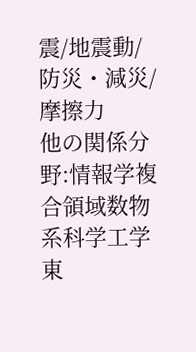震/地震動/防災・減災/摩擦力
他の関係分野:情報学複合領域数物系科学工学
東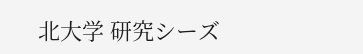北大学 研究シーズ